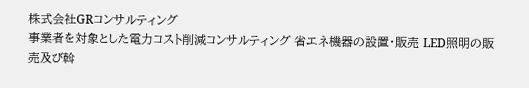株式会社GRコンサルティング
事業者を対象とした電力コスト削減コンサルティング 省エネ機器の設置・販売 LED照明の販売及び斡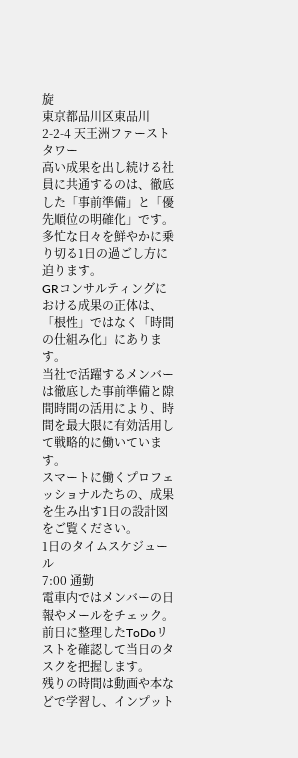旋
東京都品川区東品川2-2-4 天王洲ファーストタワー
高い成果を出し続ける社員に共通するのは、徹底した「事前準備」と「優先順位の明確化」です。
多忙な日々を鮮やかに乗り切る1日の過ごし方に迫ります。
GRコンサルティングにおける成果の正体は、「根性」ではなく「時間の仕組み化」にあります。
当社で活躍するメンバーは徹底した事前準備と隙間時間の活用により、時間を最大限に有効活用して戦略的に働いています。
スマートに働くプロフェッショナルたちの、成果を生み出す1日の設計図をご覧ください。
1日のタイムスケジュール
7:00 通勤
電車内ではメンバーの日報やメールをチェック。
前日に整理したToDoリストを確認して当日のタスクを把握します。
残りの時間は動画や本などで学習し、インプット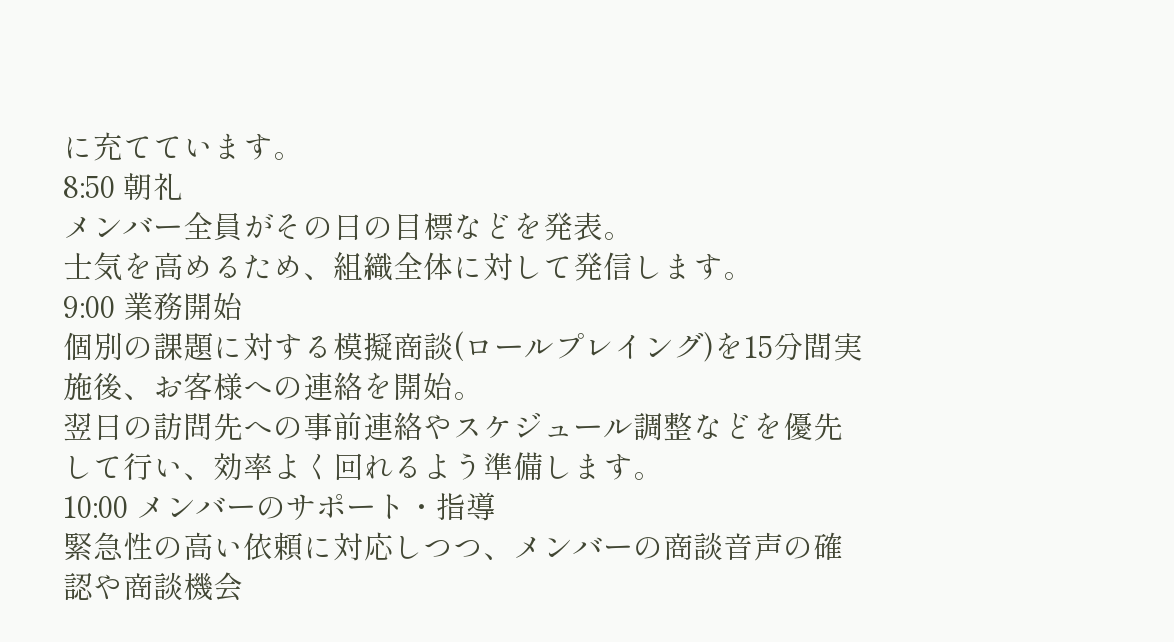に充てています。
8:50 朝礼
メンバー全員がその日の目標などを発表。
士気を高めるため、組織全体に対して発信します。
9:00 業務開始
個別の課題に対する模擬商談(ロールプレイング)を15分間実施後、お客様への連絡を開始。
翌日の訪問先への事前連絡やスケジュール調整などを優先して行い、効率よく回れるよう準備します。
10:00 メンバーのサポート・指導
緊急性の高い依頼に対応しつつ、メンバーの商談音声の確認や商談機会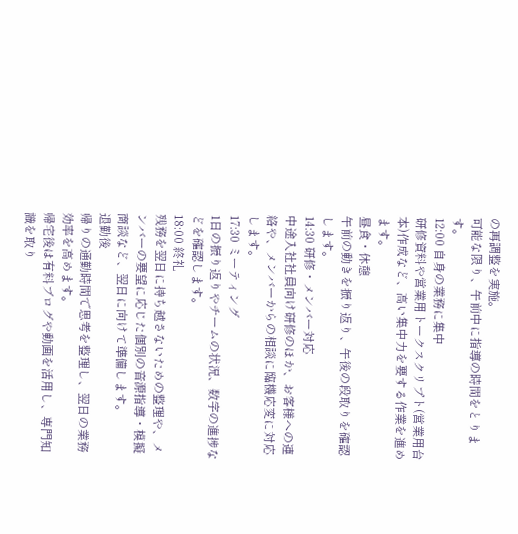の再調整を実施。
可能な限り、午前中に指導の時間をとります。
12:00 自身の業務に集中
研修資料や営業用トークスクリプト(営業用台本)作成など、高い集中力を要する作業を進めます。
昼食・休憩
午前の動きを振り返り、午後の段取りを確認します。
14:30 研修・メンバー対応
中途入社社員向け研修のほか、お客様への連絡や、メンバーからの相談に臨機応変に対応します。
17:30 ミーティング
1日の振り返りやチームの状況、数字の進捗などを確認します。
18:00 終礼
残務を翌日に持ち越さないための整理や、メンバーの要望に応じた個別の音源指導・模擬商談など、翌日に向けて準備します。
退勤後
帰りの通勤時間で思考を整理し、翌日の業務効率を高めます。
帰宅後は有料ブログや動画を活用し、専門知識を取り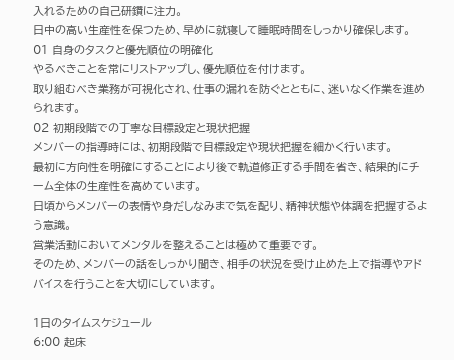入れるための自己研鑽に注力。
日中の高い生産性を保つため、早めに就寝して睡眠時間をしっかり確保します。
01 自身のタスクと優先順位の明確化
やるべきことを常にリストアップし、優先順位を付けます。
取り組むべき業務が可視化され、仕事の漏れを防ぐとともに、迷いなく作業を進められます。
02 初期段階での丁寧な目標設定と現状把握
メンバーの指導時には、初期段階で目標設定や現状把握を細かく行います。
最初に方向性を明確にすることにより後で軌道修正する手間を省き、結果的にチーム全体の生産性を高めています。
日頃からメンバーの表情や身だしなみまで気を配り、精神状態や体調を把握するよう意識。
営業活動においてメンタルを整えることは極めて重要です。
そのため、メンバーの話をしっかり聞き、相手の状況を受け止めた上で指導やアドバイスを行うことを大切にしています。

1日のタイムスケジュール
6:00 起床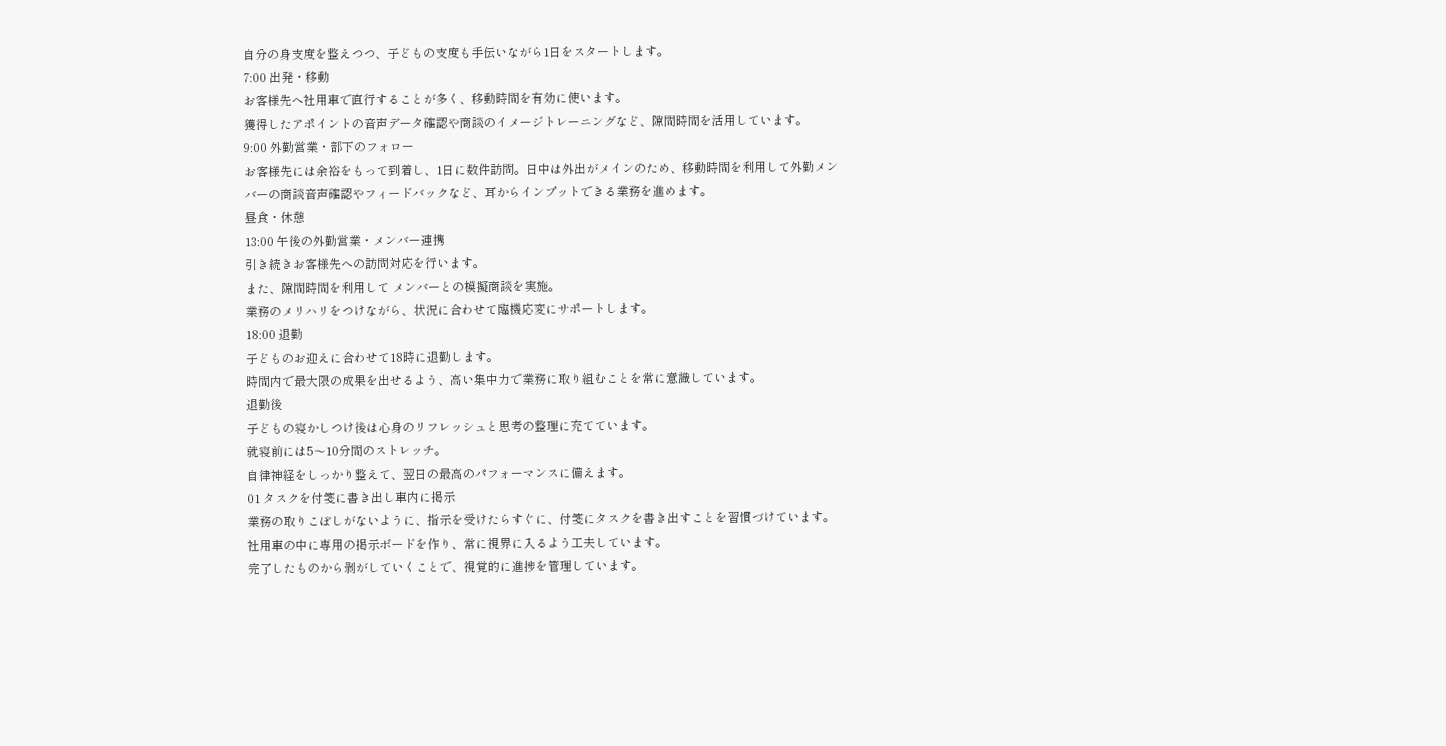自分の身支度を整えつつ、子どもの支度も手伝いながら1日をスタートします。
7:00 出発・移動
お客様先へ社用車で直行することが多く、移動時間を有効に使います。
獲得したアポイントの音声データ確認や商談のイメージトレーニングなど、隙間時間を活用しています。
9:00 外勤営業・部下のフォロー
お客様先には余裕をもって到着し、1日に数件訪問。日中は外出がメインのため、移動時間を利用して外勤メンバーの商談音声確認やフィードバックなど、耳からインプットできる業務を進めます。
昼食・休憩
13:00 午後の外勤営業・メンバー連携
引き続きお客様先への訪問対応を行います。
また、隙間時間を利用して メンバーとの模擬商談を実施。
業務のメリハリをつけながら、状況に合わせて臨機応変にサポートします。
18:00 退勤
子どものお迎えに合わせて18時に退勤します。
時間内で最大限の成果を出せるよう、高い集中力で業務に取り組むことを常に意識しています。
退勤後
子どもの寝かしつけ後は心身のリフレッシュと思考の整理に充てています。
就寝前には5〜10分間のストレッチ。
自律神経をしっかり整えて、翌日の最高のパフォーマンスに備えます。
01 タスクを付箋に書き出し車内に掲示
業務の取りこぼしがないように、指示を受けたらすぐに、付箋にタスクを書き出すことを習慣づけています。
社用車の中に専用の掲示ボードを作り、常に視界に入るよう工夫しています。
完了したものから剥がしていくことで、視覚的に進捗を管理しています。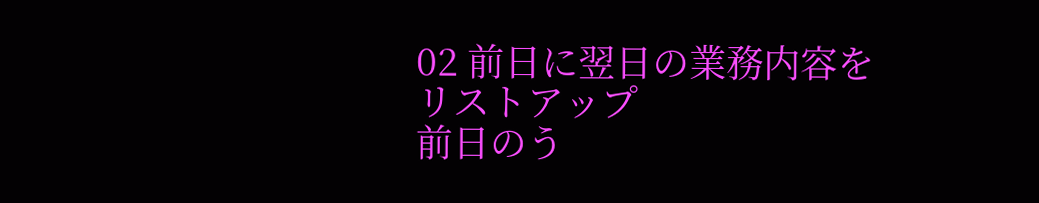02 前日に翌日の業務内容をリストアップ
前日のう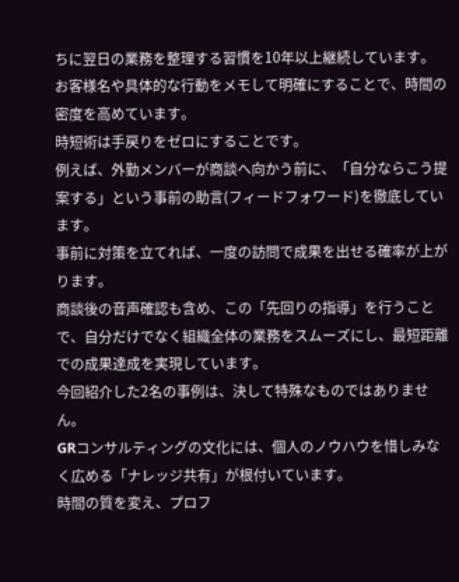ちに翌日の業務を整理する習慣を10年以上継続しています。
お客様名や具体的な行動をメモして明確にすることで、時間の密度を高めています。
時短術は手戻りをゼロにすることです。
例えば、外勤メンバーが商談へ向かう前に、「自分ならこう提案する」という事前の助言(フィードフォワード)を徹底しています。
事前に対策を立てれば、一度の訪問で成果を出せる確率が上がります。
商談後の音声確認も含め、この「先回りの指導」を行うことで、自分だけでなく組織全体の業務をスムーズにし、最短距離での成果達成を実現しています。
今回紹介した2名の事例は、決して特殊なものではありません。
GRコンサルティングの文化には、個人のノウハウを惜しみなく広める「ナレッジ共有」が根付いています。
時間の質を変え、プロフ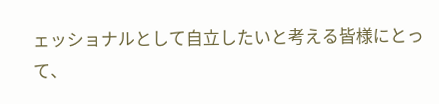ェッショナルとして自立したいと考える皆様にとって、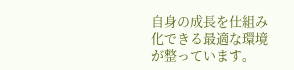自身の成長を仕組み化できる最適な環境が整っています。